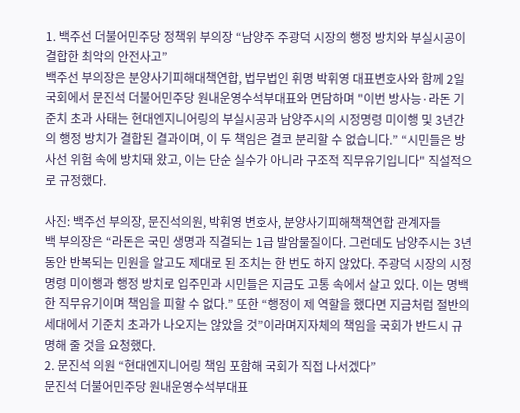1. 백주선 더불어민주당 정책위 부의장 “남양주 주광덕 시장의 행정 방치와 부실시공이 결합한 최악의 안전사고”
백주선 부의장은 분양사기피해대책연합, 법무법인 휘명 박휘영 대표변호사와 함께 2일 국회에서 문진석 더불어민주당 원내운영수석부대표와 면담하며 "이번 방사능·라돈 기준치 초과 사태는 현대엔지니어링의 부실시공과 남양주시의 시정명령 미이행 및 3년간의 행정 방치가 결합된 결과이며, 이 두 책임은 결코 분리할 수 없습니다.” “시민들은 방사선 위험 속에 방치돼 왔고, 이는 단순 실수가 아니라 구조적 직무유기입니다" 직설적으로 규정했다.

사진: 백주선 부의장, 문진석의원, 박휘영 변호사, 분양사기피해책책연합 관계자들
백 부의장은 “라돈은 국민 생명과 직결되는 1급 발암물질이다. 그런데도 남양주시는 3년 동안 반복되는 민원을 알고도 제대로 된 조치는 한 번도 하지 않았다. 주광덕 시장의 시정명령 미이행과 행정 방치로 입주민과 시민들은 지금도 고통 속에서 살고 있다. 이는 명백한 직무유기이며 책임을 피할 수 없다.” 또한 “행정이 제 역할을 했다면 지금처럼 절반의 세대에서 기준치 초과가 나오지는 않았을 것”이라며지자체의 책임을 국회가 반드시 규명해 줄 것을 요청했다.
2. 문진석 의원 “현대엔지니어링 책임 포함해 국회가 직접 나서겠다”
문진석 더불어민주당 원내운영수석부대표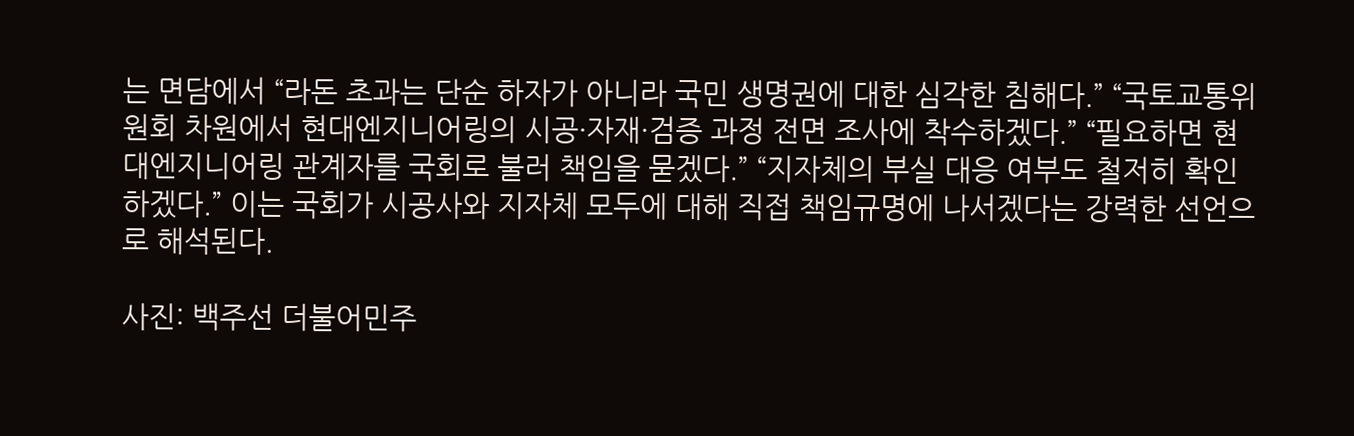는 면담에서 “라돈 초과는 단순 하자가 아니라 국민 생명권에 대한 심각한 침해다.” “국토교통위원회 차원에서 현대엔지니어링의 시공·자재·검증 과정 전면 조사에 착수하겠다.” “필요하면 현대엔지니어링 관계자를 국회로 불러 책임을 묻겠다.” “지자체의 부실 대응 여부도 철저히 확인하겠다.” 이는 국회가 시공사와 지자체 모두에 대해 직접 책임규명에 나서겠다는 강력한 선언으로 해석된다.

사진: 백주선 더불어민주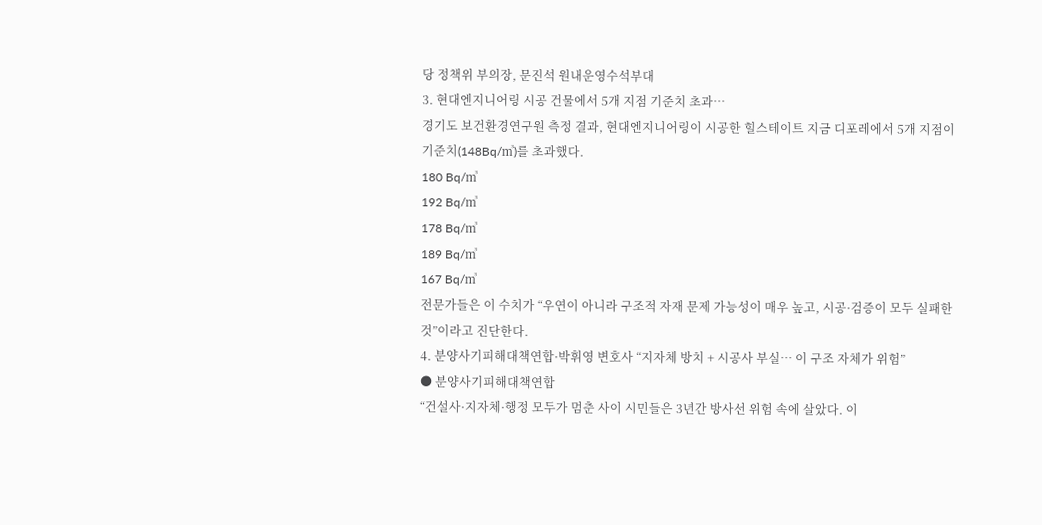당 정책위 부의장, 문진석 원내운영수석부대
3. 현대엔지니어링 시공 건물에서 5개 지점 기준치 초과…
경기도 보건환경연구원 측정 결과, 현대엔지니어링이 시공한 힐스테이트 지금 디포레에서 5개 지점이 기준치(148Bq/㎥)를 초과했다.
180 Bq/㎥
192 Bq/㎥
178 Bq/㎥
189 Bq/㎥
167 Bq/㎥
전문가들은 이 수치가 “우연이 아니라 구조적 자재 문제 가능성이 매우 높고, 시공·검증이 모두 실패한 것”이라고 진단한다.
4. 분양사기피해대책연합·박휘영 변호사 “지자체 방치 + 시공사 부실… 이 구조 자체가 위험”
● 분양사기피해대책연합
“건설사·지자체·행정 모두가 멈춘 사이 시민들은 3년간 방사선 위험 속에 살았다. 이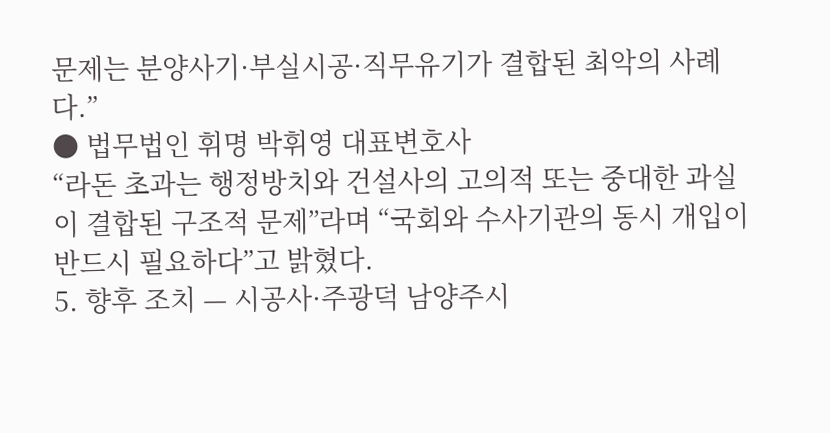문제는 분양사기·부실시공·직무유기가 결합된 최악의 사례다.”
● 법무법인 휘명 박휘영 대표변호사
“라돈 초과는 행정방치와 건설사의 고의적 또는 중대한 과실이 결합된 구조적 문제”라며 “국회와 수사기관의 동시 개입이 반드시 필요하다”고 밝혔다.
5. 향후 조치 — 시공사·주광덕 남양주시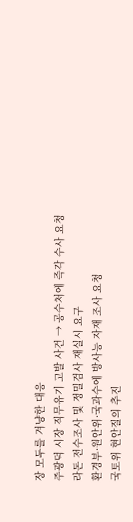장 모두를 겨냥한 대응
주광덕 시장 직무유기 고발 사건 → 공수처에 즉각 수사 요청
라돈 전수조사 및 정밀검사 재실시 요구
환경부·원안위·국과수에 방사능 자재 조사 요청
국토위 현안질의 추진